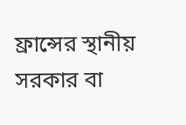ফ্রান্সের স্থানীয় সরকার বা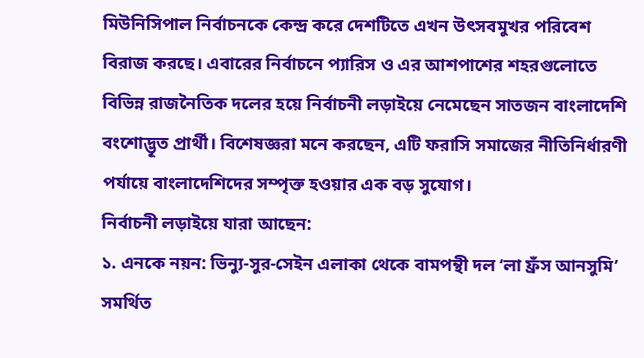মিউনিসিপাল নির্বাচনকে কেন্দ্র করে দেশটিতে এখন উৎসবমুখর পরিবেশ বিরাজ করছে। এবারের নির্বাচনে প্যারিস ও এর আশপাশের শহরগুলোতে বিভিন্ন রাজনৈতিক দলের হয়ে নির্বাচনী লড়াইয়ে নেমেছেন সাতজন বাংলাদেশি বংশোদ্ভূত প্রার্থী। বিশেষজ্ঞরা মনে করছেন, এটি ফরাসি সমাজের নীতিনির্ধারণী পর্যায়ে বাংলাদেশিদের সম্পৃক্ত হওয়ার এক বড় সুযোগ।
নির্বাচনী লড়াইয়ে যারা আছেন:
১. এনকে নয়ন: ভিন্যু-সুর-সেইন এলাকা থেকে বামপন্থী দল ‘লা ফ্রঁস আনসুমি’ সমর্থিত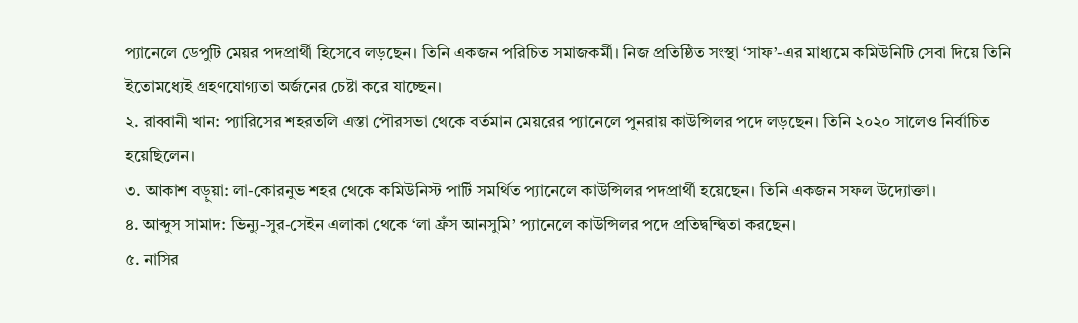প্যানেলে ডেপুটি মেয়র পদপ্রার্থী হিসেবে লড়ছেন। তিনি একজন পরিচিত সমাজকর্মী। নিজ প্রতিষ্ঠিত সংস্থা ‘সাফ’-এর মাধ্যমে কমিউনিটি সেবা দিয়ে তিনি ইতোমধ্যেই গ্রহণযোগ্যতা অর্জনের চেষ্টা করে যাচ্ছেন।
২. রাব্বানী খান: প্যারিসের শহরতলি এস্তা পৌরসভা থেকে বর্তমান মেয়রের প্যানেলে পুনরায় কাউন্সিলর পদে লড়ছেন। তিনি ২০২০ সালেও নির্বাচিত হয়েছিলেন।
৩. আকাশ বড়ুয়া: লা-কোরনুভ শহর থেকে কমিউনিস্ট পার্টি সমর্থিত প্যানেলে কাউন্সিলর পদপ্রার্থী হয়েছেন। তিনি একজন সফল উদ্যোক্তা।
৪. আব্দুস সামাদ: ভিন্যু-সুর-সেইন এলাকা থেকে ‘লা ফ্রঁস আনসুমি’ প্যানেলে কাউন্সিলর পদে প্রতিদ্বন্দ্বিতা করছেন।
৫. নাসির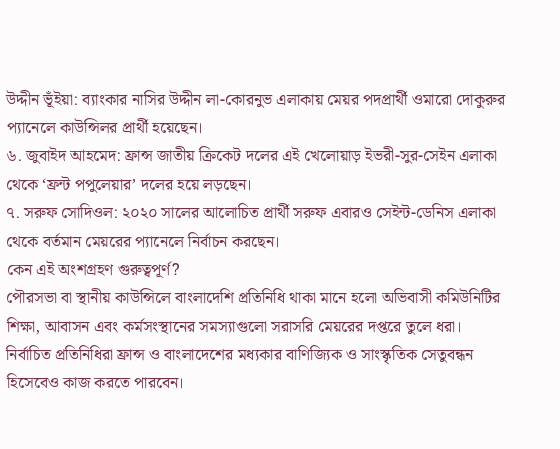উদ্দীন ভূঁইয়া: ব্যাংকার নাসির উদ্দীন লা-কোরনুভ এলাকায় মেয়র পদপ্রার্থী ওমারো দোকুরুর প্যানেলে কাউন্সিলর প্রার্থী হয়েছেন।
৬. জুবাইদ আহমেদ: ফ্রান্স জাতীয় ক্রিকেট দলের এই খেলোয়াড় ইভরী-সুর-সেইন এলাকা থেকে ‘ফ্রন্ট পপুলেয়ার’ দলের হয়ে লড়ছেন।
৭. সরুফ সোদিওল: ২০২০ সালের আলোচিত প্রার্থী সরুফ এবারও সেইন্ট-ডেনিস এলাকা থেকে বর্তমান মেয়রের প্যানেলে নির্বাচন করছেন।
কেন এই অংশগ্রহণ গুরুত্বপূর্ণ?
পৌরসভা বা স্থানীয় কাউন্সিলে বাংলাদেশি প্রতিনিধি থাকা মানে হলো অভিবাসী কমিউনিটির শিক্ষা, আবাসন এবং কর্মসংস্থানের সমস্যাগুলো সরাসরি মেয়রের দপ্তরে তুলে ধরা। নির্বাচিত প্রতিনিধিরা ফ্রান্স ও বাংলাদেশের মধ্যকার বাণিজ্যিক ও সাংস্কৃতিক সেতুবন্ধন হিসেবেও কাজ করতে পারবেন।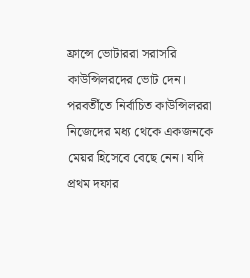ফ্রান্সে ভোটাররা সরাসরি কাউন্সিলরদের ভোট দেন। পরবর্তীতে নির্বাচিত কাউন্সিলররা নিজেদের মধ্য থেকে একজনকে মেয়র হিসেবে বেছে নেন। যদি প্রথম দফার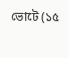ভোটে (১৫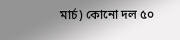মার্চ) কোনো দল ৫০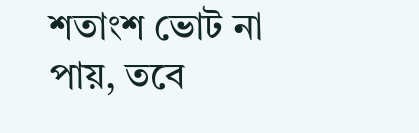শতাংশ ভোট না পায়, তবে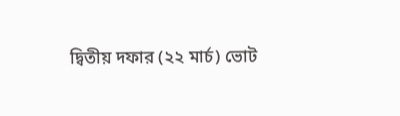দ্বিতীয় দফার (২২ মার্চ) ভোট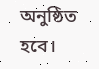অনুষ্ঠিত হবে।